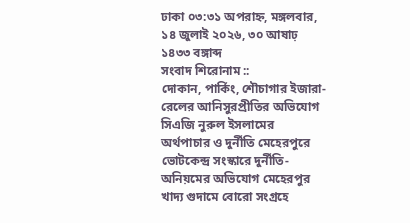ঢাকা ০৩:৩১ অপরাহ্ন, মঙ্গলবার, ১৪ জুলাই ২০২৬, ৩০ আষাঢ় ১৪৩৩ বঙ্গাব্দ
সংবাদ শিরোনাম ::
দোকান, পার্কিং, শৌচাগার ইজারা-রেলের আনিসুরপ্রীতির অভিযোগ সিএজি নুরুল ইসলামের অর্থপাচার ও দুর্নীতি মেহেরপুরে ভোটকেন্দ্র সংস্কারে দুর্নীতি-অনিয়মের অভিযোগ মেহেরপুর খাদ্য গুদামে বোরো সংগ্রহে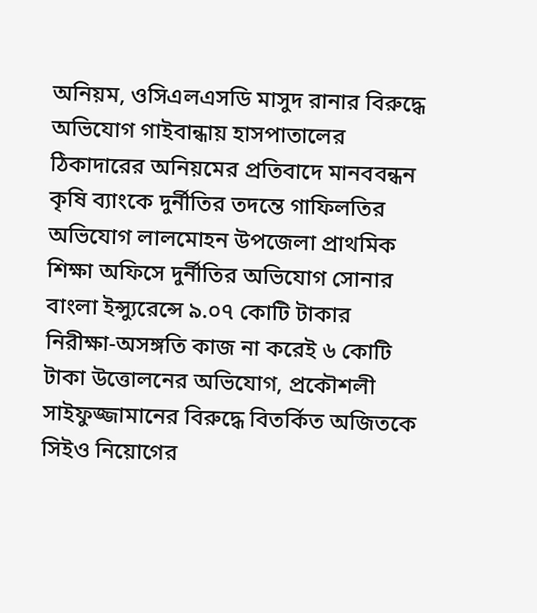অনিয়ম, ওসিএলএসডি মাসুদ রানার বিরুদ্ধে অভিযোগ গাইবান্ধায় হাসপাতালের ঠিকাদারের অনিয়মের প্রতিবাদে মানববন্ধন কৃষি ব্যাংকে দুর্নীতির তদন্তে গাফিলতির অভিযোগ লালমোহন উপজেলা প্রাথমিক শিক্ষা অফিসে দুর্নীতির অভিযোগ সোনার বাংলা ইন্স্যুরেন্সে ৯.০৭ কোটি টাকার নিরীক্ষা-অসঙ্গতি কাজ না করেই ৬ কোটি টাকা উত্তোলনের অভিযোগ, প্রকৌশলী সাইফুজ্জামানের বিরুদ্ধে বিতর্কিত অজিতকে সিইও নিয়োগের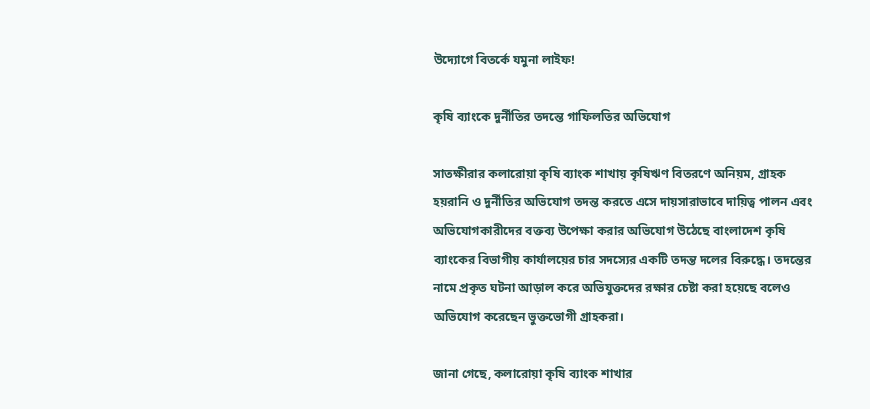উদ্যোগে বিতর্কে যমুনা লাইফ!

কৃষি ব্যাংকে দুর্নীতির তদন্তে গাফিলতির অভিযোগ

সাতক্ষীরার কলারোয়া কৃষি ব্যাংক শাখায় কৃষিঋণ বিতরণে অনিয়ম, গ্রাহক হয়রানি ও দুর্নীতির অভিযোগ তদন্ত করতে এসে দায়সারাভাবে দায়িত্ব পালন এবং অভিযোগকারীদের বক্তব্য উপেক্ষা করার অভিযোগ উঠেছে বাংলাদেশ কৃষি ব্যাংকের বিভাগীয় কার্যালয়ের চার সদস্যের একটি তদন্ত দলের বিরুদ্ধে। তদন্তের নামে প্রকৃত ঘটনা আড়াল করে অভিযুক্তদের রক্ষার চেষ্টা করা হয়েছে বলেও অভিযোগ করেছেন ভুক্তভোগী গ্রাহকরা।

জানা গেছে, কলারোয়া কৃষি ব্যাংক শাখার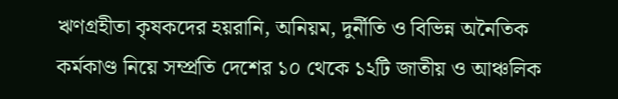ঋণগ্রহীতা কৃষকদের হয়রানি, অনিয়ম, দুর্নীতি ও বিভিন্ন অনৈতিক কর্মকাণ্ড নিয়ে সম্প্রতি দেশের ১০ থেকে ১২টি জাতীয় ও আঞ্চলিক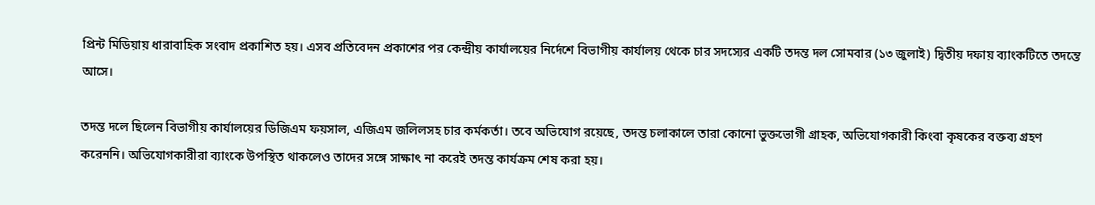প্রিন্ট মিডিয়ায় ধারাবাহিক সংবাদ প্রকাশিত হয়। এসব প্রতিবেদন প্রকাশের পর কেন্দ্রীয় কার্যালয়ের নির্দেশে বিভাগীয় কার্যালয় থেকে চার সদস্যের একটি তদন্ত দল সোমবার (১৩ জুলাই) দ্বিতীয় দফায় ব্যাংকটিতে তদন্তে আসে।

তদন্ত দলে ছিলেন বিভাগীয় কার্যালয়ের ডিজিএম ফয়সাল, এজিএম জলিলসহ চার কর্মকর্তা। তবে অভিযোগ রয়েছে, তদন্ত চলাকালে তারা কোনো ভুক্তভোগী গ্রাহক, অভিযোগকারী কিংবা কৃষকের বক্তব্য গ্রহণ করেননি। অভিযোগকারীরা ব্যাংকে উপস্থিত থাকলেও তাদের সঙ্গে সাক্ষাৎ না করেই তদন্ত কার্যক্রম শেষ করা হয়।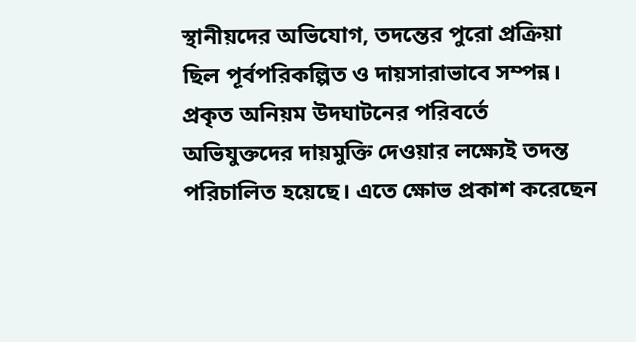স্থানীয়দের অভিযোগ, তদন্তের পুরো প্রক্রিয়া ছিল পূর্বপরিকল্পিত ও দায়সারাভাবে সম্পন্ন। প্রকৃত অনিয়ম উদঘাটনের পরিবর্তে অভিযুক্তদের দায়মুক্তি দেওয়ার লক্ষ্যেই তদন্ত পরিচালিত হয়েছে। এতে ক্ষোভ প্রকাশ করেছেন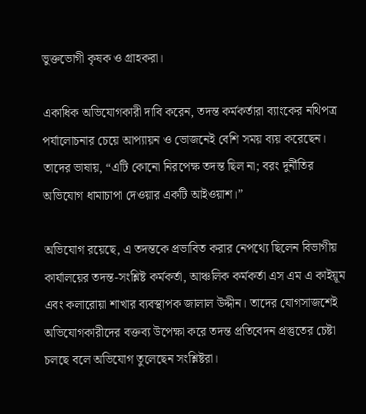ভুক্তভোগী কৃষক ও গ্রাহকরা।

একাধিক অভিযোগকারী দাবি করেন, তদন্ত কর্মকর্তারা ব্যাংকের নথিপত্র পর্যালোচনার চেয়ে আপ্যায়ন ও ভোজনেই বেশি সময় ব্যয় করেছেন। তাদের ভাষায়, “এটি কোনো নিরপেক্ষ তদন্ত ছিল না; বরং দুর্নীতির অভিযোগ ধামাচাপা দেওয়ার একটি আইওয়াশ।”

অভিযোগ রয়েছে, এ তদন্তকে প্রভাবিত করার নেপথ্যে ছিলেন বিভাগীয় কার্যালয়ের তদন্ত-সংশ্লিষ্ট কর্মকর্তা, আঞ্চলিক কর্মকর্তা এস এম এ কাইয়ূম এবং কলারোয়া শাখার ব্যবস্থাপক জালাল উদ্দীন। তাদের যোগসাজশেই অভিযোগকারীদের বক্তব্য উপেক্ষা করে তদন্ত প্রতিবেদন প্রস্তুতের চেষ্টা চলছে বলে অভিযোগ তুলেছেন সংশ্লিষ্টরা।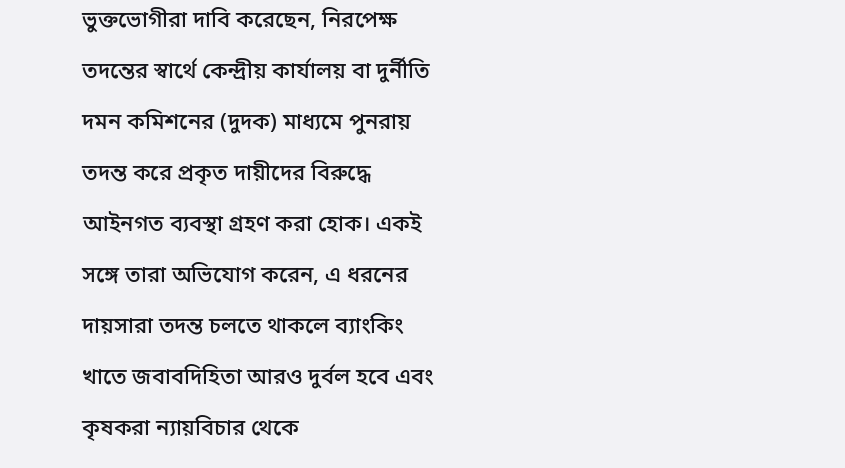ভুক্তভোগীরা দাবি করেছেন, নিরপেক্ষ তদন্তের স্বার্থে কেন্দ্রীয় কার্যালয় বা দুর্নীতি দমন কমিশনের (দুদক) মাধ্যমে পুনরায় তদন্ত করে প্রকৃত দায়ীদের বিরুদ্ধে আইনগত ব্যবস্থা গ্রহণ করা হোক। একই সঙ্গে তারা অভিযোগ করেন, এ ধরনের দায়সারা তদন্ত চলতে থাকলে ব্যাংকিং খাতে জবাবদিহিতা আরও দুর্বল হবে এবং কৃষকরা ন্যায়বিচার থেকে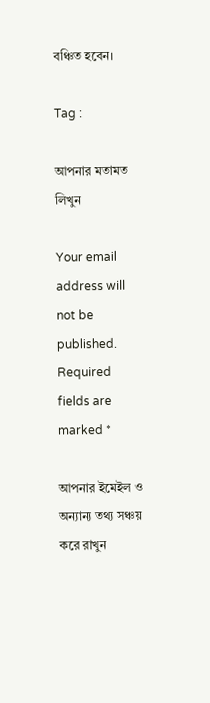বঞ্চিত হবেন।

Tag :

আপনার মতামত লিখুন

Your email address will not be published. Required fields are marked *

আপনার ইমেইল ও অন্যান্য তথ্য সঞ্চয় করে রাখুন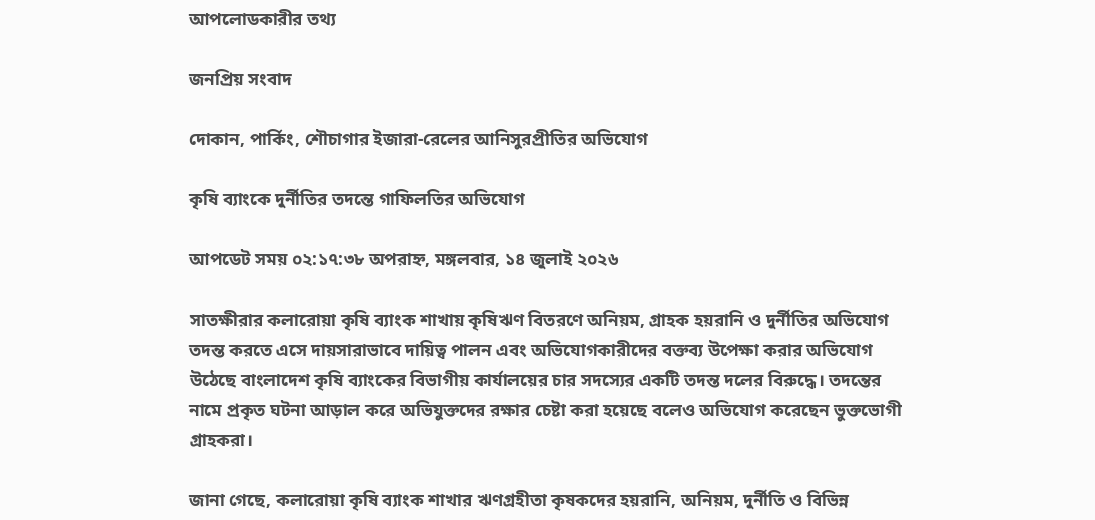আপলোডকারীর তথ্য

জনপ্রিয় সংবাদ

দোকান, পার্কিং, শৌচাগার ইজারা-রেলের আনিসুরপ্রীতির অভিযোগ

কৃষি ব্যাংকে দুর্নীতির তদন্তে গাফিলতির অভিযোগ

আপডেট সময় ০২:১৭:৩৮ অপরাহ্ন, মঙ্গলবার, ১৪ জুলাই ২০২৬

সাতক্ষীরার কলারোয়া কৃষি ব্যাংক শাখায় কৃষিঋণ বিতরণে অনিয়ম, গ্রাহক হয়রানি ও দুর্নীতির অভিযোগ তদন্ত করতে এসে দায়সারাভাবে দায়িত্ব পালন এবং অভিযোগকারীদের বক্তব্য উপেক্ষা করার অভিযোগ উঠেছে বাংলাদেশ কৃষি ব্যাংকের বিভাগীয় কার্যালয়ের চার সদস্যের একটি তদন্ত দলের বিরুদ্ধে। তদন্তের নামে প্রকৃত ঘটনা আড়াল করে অভিযুক্তদের রক্ষার চেষ্টা করা হয়েছে বলেও অভিযোগ করেছেন ভুক্তভোগী গ্রাহকরা।

জানা গেছে, কলারোয়া কৃষি ব্যাংক শাখার ঋণগ্রহীতা কৃষকদের হয়রানি, অনিয়ম, দুর্নীতি ও বিভিন্ন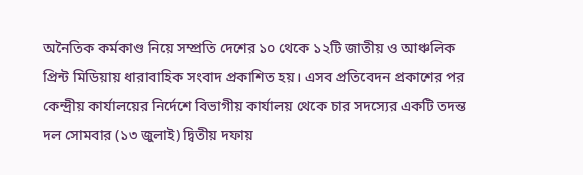অনৈতিক কর্মকাণ্ড নিয়ে সম্প্রতি দেশের ১০ থেকে ১২টি জাতীয় ও আঞ্চলিক প্রিন্ট মিডিয়ায় ধারাবাহিক সংবাদ প্রকাশিত হয়। এসব প্রতিবেদন প্রকাশের পর কেন্দ্রীয় কার্যালয়ের নির্দেশে বিভাগীয় কার্যালয় থেকে চার সদস্যের একটি তদন্ত দল সোমবার (১৩ জুলাই) দ্বিতীয় দফায়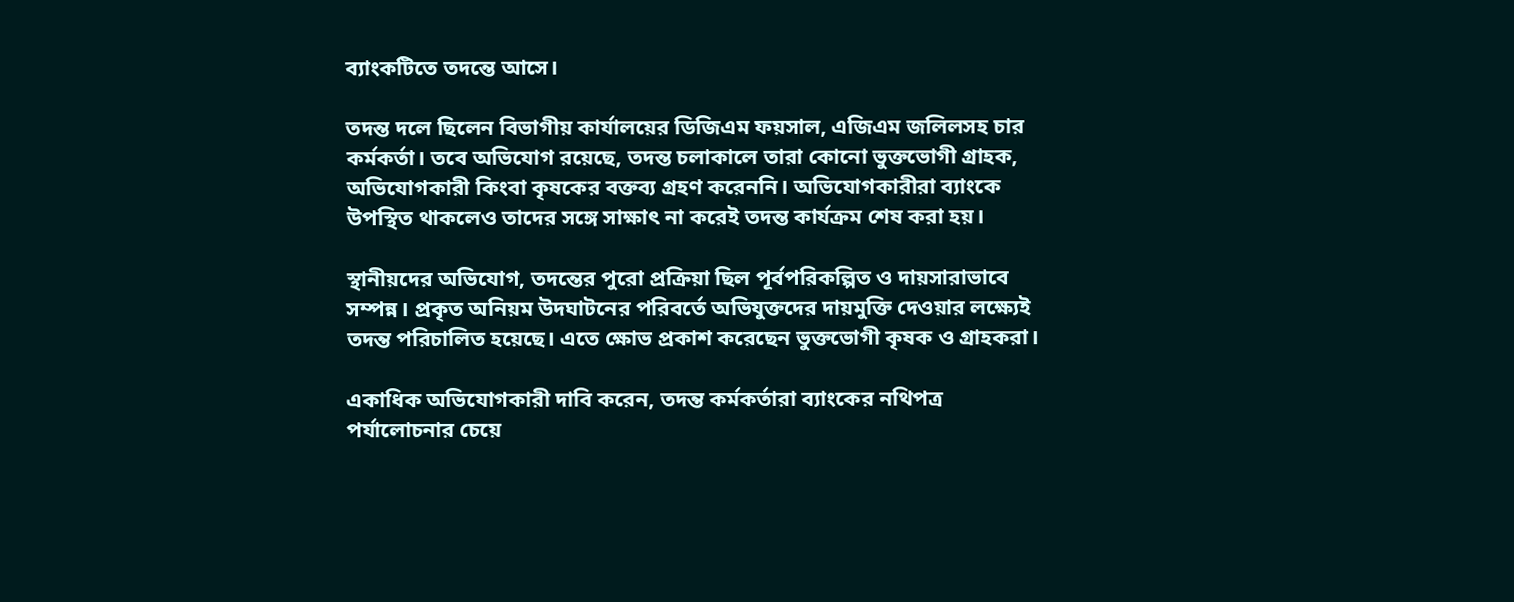ব্যাংকটিতে তদন্তে আসে।

তদন্ত দলে ছিলেন বিভাগীয় কার্যালয়ের ডিজিএম ফয়সাল, এজিএম জলিলসহ চার কর্মকর্তা। তবে অভিযোগ রয়েছে, তদন্ত চলাকালে তারা কোনো ভুক্তভোগী গ্রাহক, অভিযোগকারী কিংবা কৃষকের বক্তব্য গ্রহণ করেননি। অভিযোগকারীরা ব্যাংকে উপস্থিত থাকলেও তাদের সঙ্গে সাক্ষাৎ না করেই তদন্ত কার্যক্রম শেষ করা হয়।

স্থানীয়দের অভিযোগ, তদন্তের পুরো প্রক্রিয়া ছিল পূর্বপরিকল্পিত ও দায়সারাভাবে সম্পন্ন। প্রকৃত অনিয়ম উদঘাটনের পরিবর্তে অভিযুক্তদের দায়মুক্তি দেওয়ার লক্ষ্যেই তদন্ত পরিচালিত হয়েছে। এতে ক্ষোভ প্রকাশ করেছেন ভুক্তভোগী কৃষক ও গ্রাহকরা।

একাধিক অভিযোগকারী দাবি করেন, তদন্ত কর্মকর্তারা ব্যাংকের নথিপত্র পর্যালোচনার চেয়ে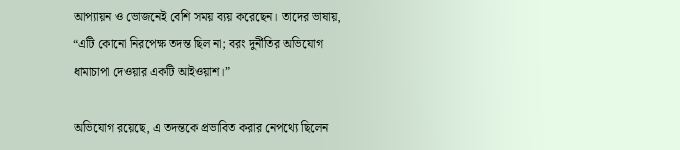আপ্যায়ন ও ভোজনেই বেশি সময় ব্যয় করেছেন। তাদের ভাষায়, “এটি কোনো নিরপেক্ষ তদন্ত ছিল না; বরং দুর্নীতির অভিযোগ ধামাচাপা দেওয়ার একটি আইওয়াশ।”

অভিযোগ রয়েছে, এ তদন্তকে প্রভাবিত করার নেপথ্যে ছিলেন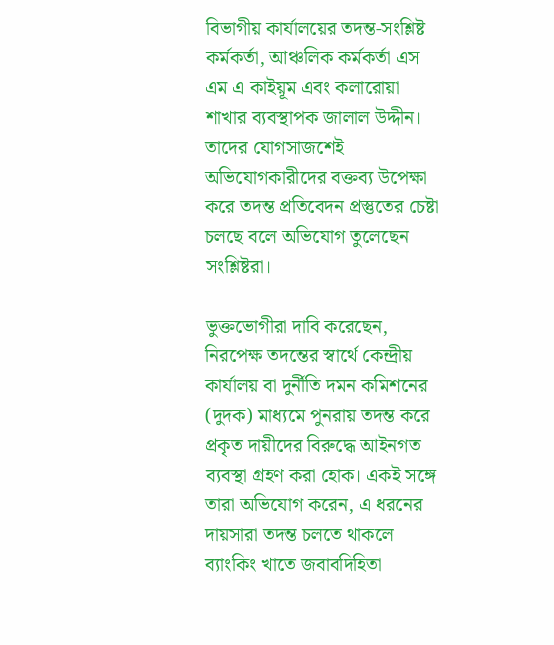বিভাগীয় কার্যালয়ের তদন্ত-সংশ্লিষ্ট কর্মকর্তা, আঞ্চলিক কর্মকর্তা এস এম এ কাইয়ূম এবং কলারোয়া শাখার ব্যবস্থাপক জালাল উদ্দীন। তাদের যোগসাজশেই অভিযোগকারীদের বক্তব্য উপেক্ষা করে তদন্ত প্রতিবেদন প্রস্তুতের চেষ্টা চলছে বলে অভিযোগ তুলেছেন সংশ্লিষ্টরা।

ভুক্তভোগীরা দাবি করেছেন, নিরপেক্ষ তদন্তের স্বার্থে কেন্দ্রীয় কার্যালয় বা দুর্নীতি দমন কমিশনের (দুদক) মাধ্যমে পুনরায় তদন্ত করে প্রকৃত দায়ীদের বিরুদ্ধে আইনগত ব্যবস্থা গ্রহণ করা হোক। একই সঙ্গে তারা অভিযোগ করেন, এ ধরনের দায়সারা তদন্ত চলতে থাকলে ব্যাংকিং খাতে জবাবদিহিতা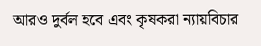আরও দুর্বল হবে এবং কৃষকরা ন্যায়বিচার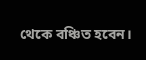থেকে বঞ্চিত হবেন।